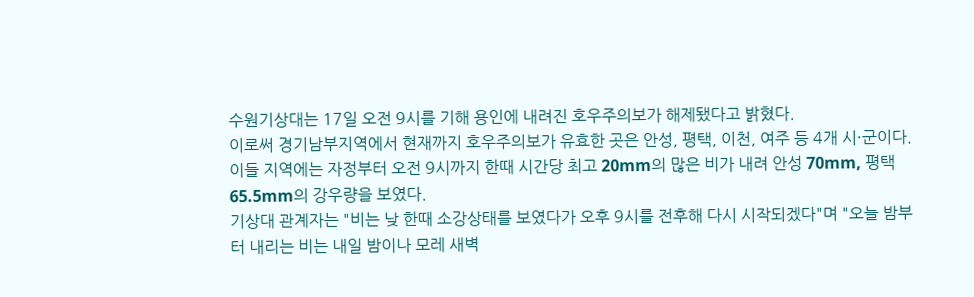수원기상대는 17일 오전 9시를 기해 용인에 내려진 호우주의보가 해제됐다고 밝혔다.
이로써 경기남부지역에서 현재까지 호우주의보가 유효한 곳은 안성, 평택, 이천, 여주 등 4개 시·군이다.
이들 지역에는 자정부터 오전 9시까지 한때 시간당 최고 20mm의 많은 비가 내려 안성 70mm, 평택 65.5mm의 강우량을 보였다.
기상대 관계자는 "비는 낮 한때 소강상태를 보였다가 오후 9시를 전후해 다시 시작되겠다"며 "오늘 밤부터 내리는 비는 내일 밤이나 모레 새벽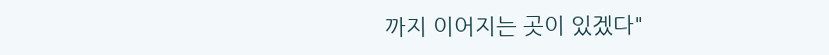까지 이어지는 곳이 있겠다"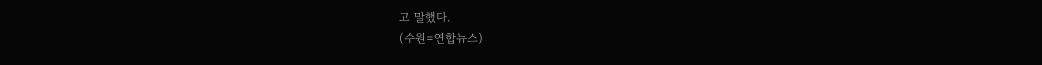고 말했다.
(수원=연합뉴스)